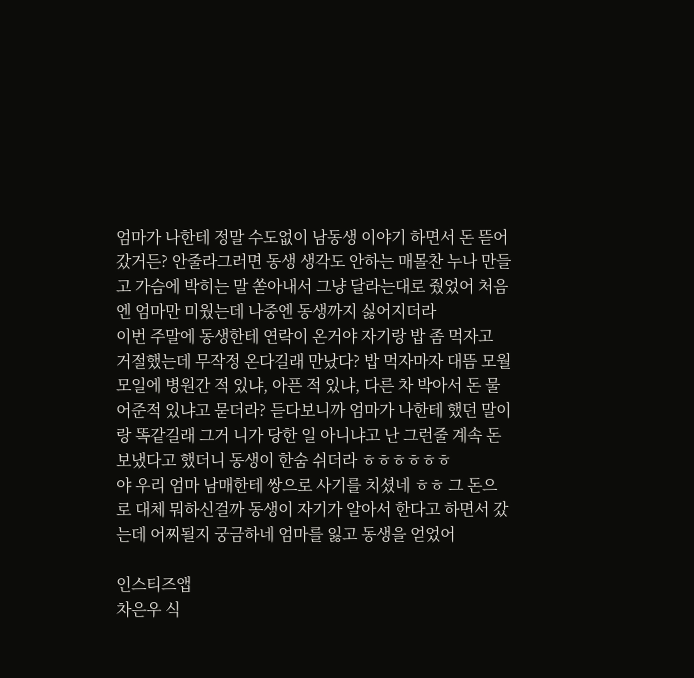엄마가 나한테 정말 수도없이 남동생 이야기 하면서 돈 뜯어갔거든? 안줄라그러면 동생 생각도 안하는 매몰찬 누나 만들고 가슴에 박히는 말 쏟아내서 그냥 달라는대로 줬었어 처음엔 엄마만 미웠는데 나중엔 동생까지 싫어지더라
이번 주말에 동생한테 연락이 온거야 자기랑 밥 좀 먹자고 거절했는데 무작정 온다길래 만났다? 밥 먹자마자 대뜸 모월 모일에 병원간 적 있냐, 아픈 적 있냐, 다른 차 박아서 돈 물어준적 있냐고 묻더라? 듣다보니까 엄마가 나한테 했던 말이랑 똑같길래 그거 니가 당한 일 아니냐고 난 그런줄 계속 돈보냈다고 했더니 동생이 한숨 쉬더라 ㅎㅎㅎㅎㅎㅎ
야 우리 엄마 남매한테 쌍으로 사기를 치셨네 ㅎㅎ 그 돈으로 대체 뭐하신걸까 동생이 자기가 알아서 한다고 하면서 갔는데 어찌될지 궁금하네 엄마를 잃고 동생을 얻었어

인스티즈앱
차은우 식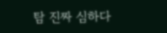탐 진짜 심하다